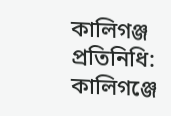কালিগঞ্জ প্রতিনিধি: কালিগঞ্জে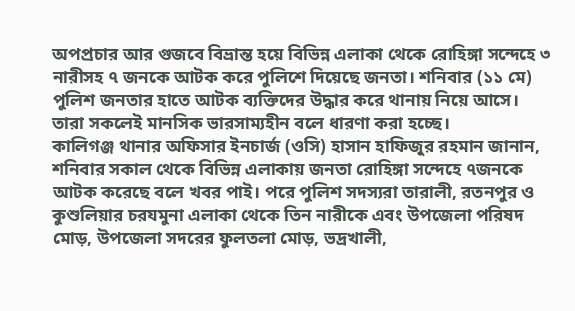অপপ্রচার আর গুজবে বিভ্রান্ত হয়ে বিভিন্ন এলাকা থেকে রোহিঙ্গা সন্দেহে ৩ নারীসহ ৭ জনকে আটক করে পুলিশে দিয়েছে জনতা। শনিবার (১১ মে) পুলিশ জনতার হাতে আটক ব্যক্তিদের উদ্ধার করে থানায় নিয়ে আসে। তারা সকলেই মানসিক ভারসাম্যহীন বলে ধারণা করা হচ্ছে।
কালিগঞ্জ থানার অফিসার ইনচার্জ (ওসি) হাসান হাফিজুর রহমান জানান, শনিবার সকাল থেকে বিভিন্ন এলাকায় জনতা রোহিঙ্গা সন্দেহে ৭জনকে আটক করেছে বলে খবর পাই। পরে পুলিশ সদস্যরা তারালী, রতনপুর ও কুশুলিয়ার চরযমুনা এলাকা থেকে তিন নারীকে এবং উপজেলা পরিষদ মোড়, উপজেলা সদরের ফুলতলা মোড়, ভদ্রখালী,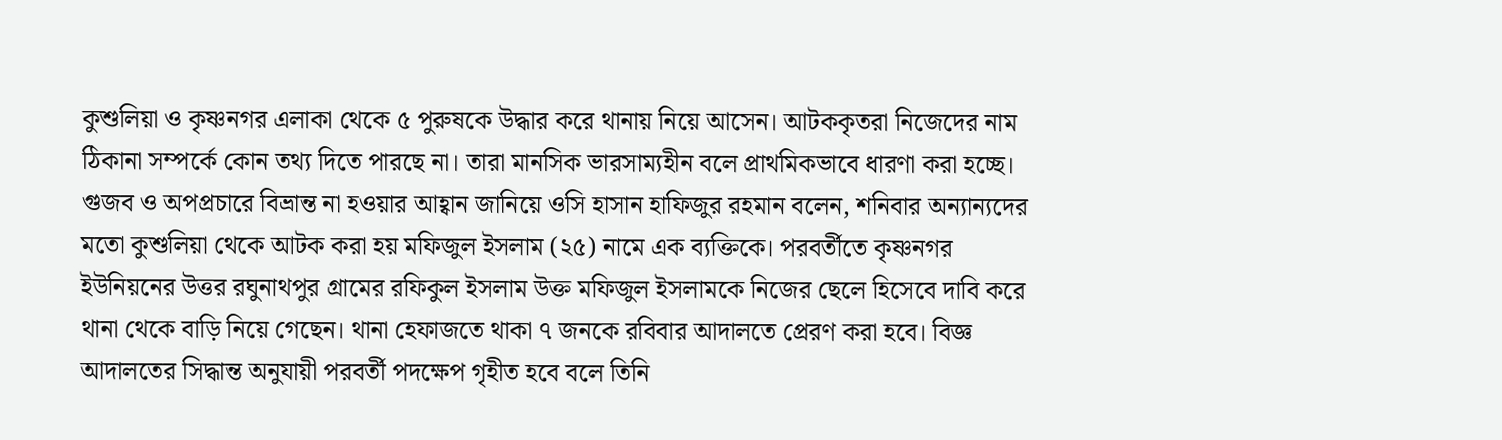কুশুলিয়া ও কৃষ্ণনগর এলাকা থেকে ৫ পুরুষকে উদ্ধার করে থানায় নিয়ে আসেন। আটককৃতরা নিজেদের নাম ঠিকানা সম্পর্কে কোন তথ্য দিতে পারছে না। তারা মানসিক ভারসাম্যহীন বলে প্রাথমিকভাবে ধারণা করা হচ্ছে। গুজব ও অপপ্রচারে বিভ্রান্ত না হওয়ার আহ্বান জানিয়ে ওসি হাসান হাফিজুর রহমান বলেন, শনিবার অন্যান্যদের মতো কুশুলিয়া থেকে আটক করা হয় মফিজুল ইসলাম (২৫) নামে এক ব্যক্তিকে। পরবর্তীতে কৃষ্ণনগর ইউনিয়নের উত্তর রঘুনাথপুর গ্রামের রফিকুল ইসলাম উক্ত মফিজুল ইসলামকে নিজের ছেলে হিসেবে দাবি করে থানা থেকে বাড়ি নিয়ে গেছেন। থানা হেফাজতে থাকা ৭ জনকে রবিবার আদালতে প্রেরণ করা হবে। বিজ্ঞ আদালতের সিদ্ধান্ত অনুযায়ী পরবর্তী পদক্ষেপ গৃহীত হবে বলে তিনি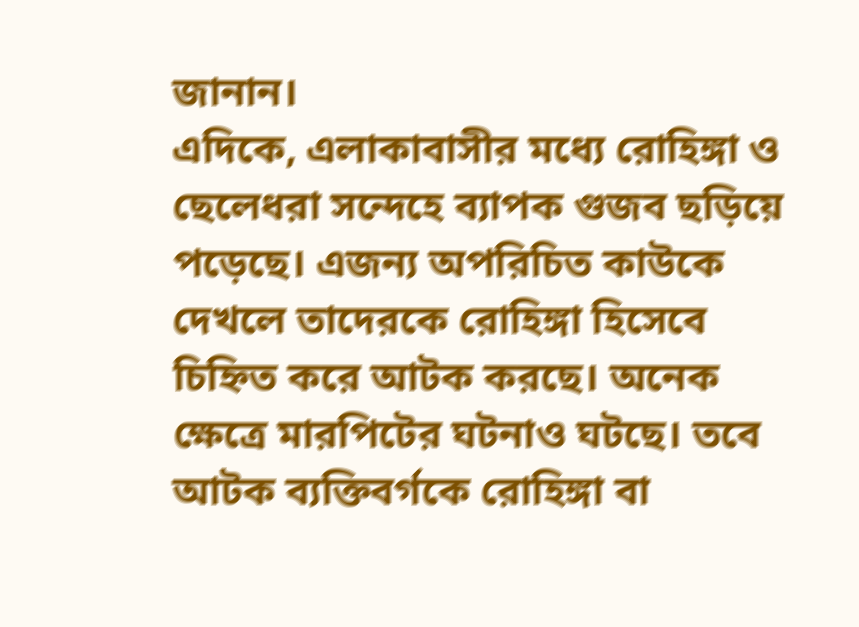জানান।
এদিকে, এলাকাবাসীর মধ্যে রোহিঙ্গা ও ছেলেধরা সন্দেহে ব্যাপক গুজব ছড়িয়ে পড়েছে। এজন্য অপরিচিত কাউকে দেখলে তাদেরকে রোহিঙ্গা হিসেবে চিহ্নিত করে আটক করছে। অনেক ক্ষেত্রে মারপিটের ঘটনাও ঘটছে। তবে আটক ব্যক্তিবর্গকে রোহিঙ্গা বা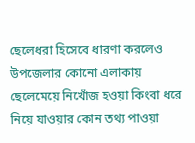ছেলেধরা হিসেবে ধারণা করলেও উপজেলার কোনো এলাকায় ছেলেমেয়ে নিখোঁজ হওয়া কিংবা ধরে নিয়ে যাওয়ার কোন তথ্য পাওয়া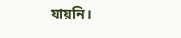যায়নি।